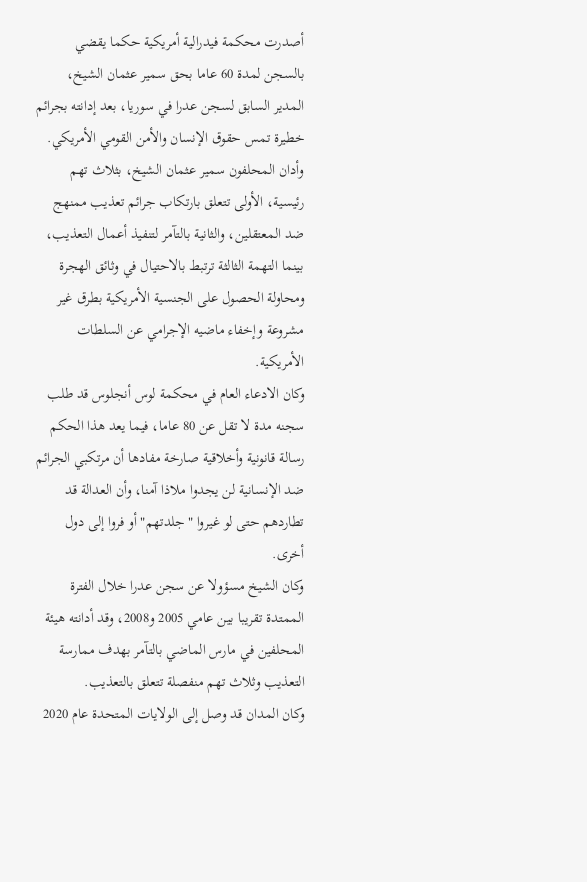أصدرت محكمة فيدرالية أمريكية حكما يقضي بالسجن لمدة 60 عاما بحق سمير عثمان الشيخ، المدير السابق لسجن عدرا في سوريا، بعد إدانته بجرائم خطيرة تمس حقوق الإنسان والأمن القومي الأمريكي.
وأدان المحلفون سمير عثمان الشيخ، بثلاث تهم رئيسية، الأولى تتعلق بارتكاب جرائم تعذيب ممنهج ضد المعتقلين، والثانية بالتآمر لتنفيذ أعمال التعذيب، بينما التهمة الثالثة ترتبط بالاحتيال في وثائق الهجرة ومحاولة الحصول على الجنسية الأمريكية بطرق غير مشروعة وإخفاء ماضيه الإجرامي عن السلطات الأمريكية.
وكان الادعاء العام في محكمة لوس أنجلوس قد طلب سجنه مدة لا تقل عن 80 عاما، فيما يعد هذا الحكم رسالة قانونية وأخلاقية صارخة مفادها أن مرتكبي الجرائم ضد الإنسانية لن يجدوا ملاذا آمنا، وأن العدالة قد تطاردهم حتى لو غيروا "جلدتهم" أو فروا إلى دول أخرى.
وكان الشيخ مسؤولا عن سجن عدرا خلال الفترة الممتدة تقريبا بين عامي 2005 و2008، وقد أدانته هيئة المحلفين في مارس الماضي بالتآمر بهدف ممارسة التعذيب وثلاث تهم منفصلة تتعلق بالتعذيب.
وكان المدان قد وصل إلى الولايات المتحدة عام 2020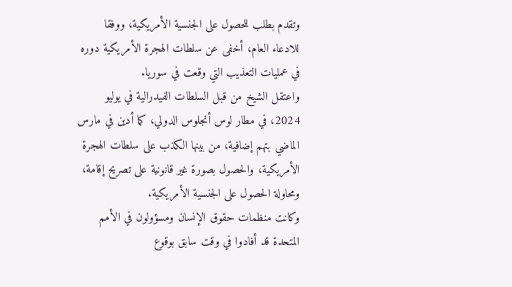وتقدم بطلب للحصول على الجنسية الأمريكية، ووفقا للادعاء العام، أخفى عن سلطات الهجرة الأمريكية دوره في عمليات التعذيب التي وقعت في سوريا.
واعتقل الشيخ من قبل السلطات الفيدرالية في يوليو 2024، في مطار لوس أنجلوس الدولي، كما أدين في مارس الماضي بتهم إضافية، من بينها الكذب على سلطات الهجرة الأمريكية، والحصول بصورة غير قانونية على تصريح إقامة، ومحاولة الحصول على الجنسية الأمريكية.
وكانت منظمات حقوق الإنسان ومسؤولون في الأمم المتحدة قد أفادوا في وقت سابق بوقوع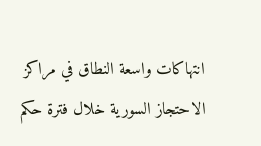انتهاكات واسعة النطاق في مراكز الاحتجاز السورية خلال فترة حكم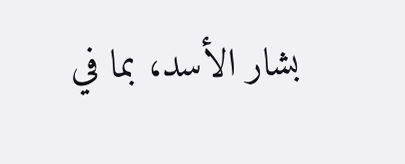بشار الأسد، بما في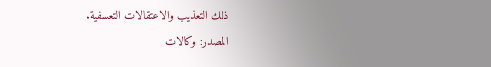ذلك التعذيب والاعتقالات التعسفية.
المصدر: وكالات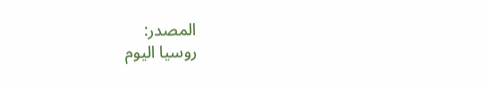المصدر:
روسيا اليوم